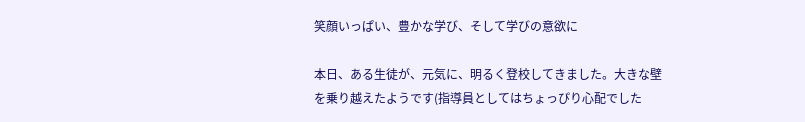笑顔いっぱい、豊かな学び、そして学びの意欲に

本日、ある生徒が、元気に、明るく登校してきました。大きな壁を乗り越えたようです(指導員としてはちょっぴり心配でした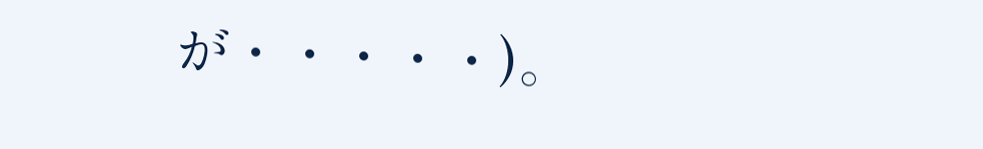が・・・・・)。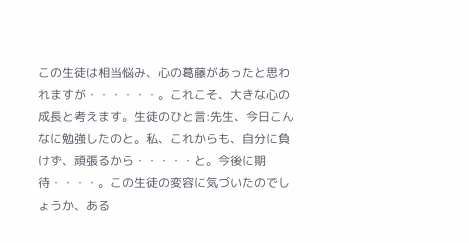この生徒は相当悩み、心の葛藤があったと思われますが・・・・・・。これこそ、大きな心の成長と考えます。生徒のひと言:先生、今日こんなに勉強したのと。私、これからも、自分に負けず、頑張るから・・・・・と。今後に期待・・・・。この生徒の変容に気づいたのでしょうか、ある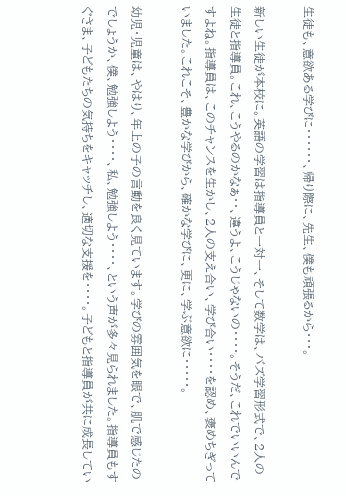生徒も、意欲ある学びに・・・・・・、帰り際に、先生、僕も頑張るから・・・。

新しい生徒が本校に。英語の学習は指導員と一対一、そして数学は、バズ学習形式で、2人の生徒と指導員。これ、こうやるのかなぁ・・、違うよ、こうじゃないの・・・・。そうだ、これでいいんですよね。指導員は、このチャンスを生かし、2人の支え合い、学び合い・・・・を認め、褒めちぎっていました。これこそ、豊かな学びから、確かな学びに、更に、学ぶ意欲に・・・・・。

幼児・児童は、やはり、年上の子の言動を良く見ています。学びの雰囲気を眼で、肌で感じたのでしょうか、僕、勉強しよう・・・・、私、勉強しよう・・・・、という声が多々見られました。指導員もすぐさま、子どもたちの気持ちをキャッチし、適切な支援を・・・・。子どもと指導員が共に成長してい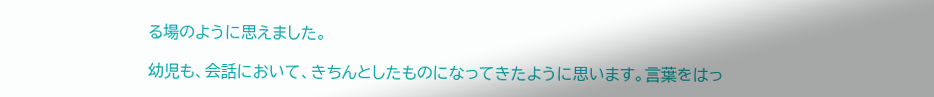る場のように思えました。

幼児も、会話において、きちんとしたものになってきたように思います。言葉をはっ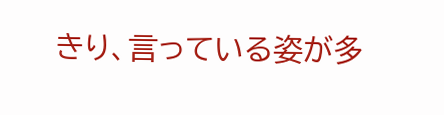きり、言っている姿が多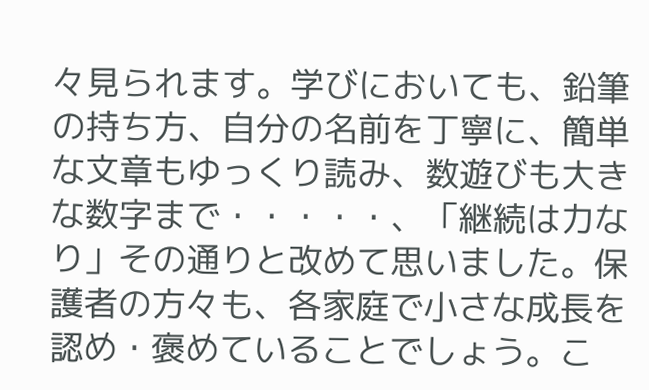々見られます。学びにおいても、鉛筆の持ち方、自分の名前を丁寧に、簡単な文章もゆっくり読み、数遊びも大きな数字まで・・・・・、「継続は力なり」その通りと改めて思いました。保護者の方々も、各家庭で小さな成長を認め・褒めていることでしょう。こ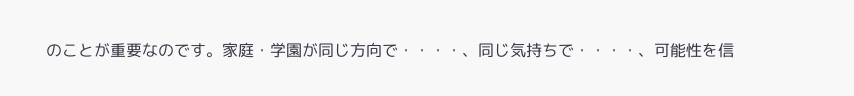のことが重要なのです。家庭・学園が同じ方向で・・・・、同じ気持ちで・・・・、可能性を信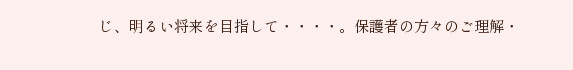じ、明るい将来を目指して・・・・。保護者の方々のご理解・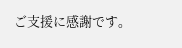ご支援に感謝です。